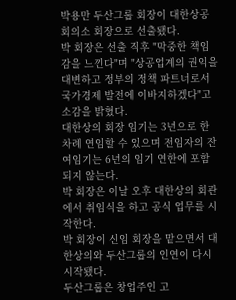박용만 두산그룹 회장이 대한상공회의소 회장으로 선출됐다.
박 회장은 선출 직후 "막중한 책임감을 느낀다"며 "상공업계의 권익을 대변하고 정부의 정책 파트너로서 국가경제 발전에 이바지하겠다"고 소감을 밝혔다.
대한상의 회장 임기는 3년으로 한 차례 연임할 수 있으며 전임자의 잔여임기는 6년의 임기 연한에 포함되지 않는다.
박 회장은 이날 오후 대한상의 회관에서 취임식을 하고 공식 업무를 시작한다.
박 회장이 신임 회장을 맡으면서 대한상의와 두산그룹의 인연이 다시 시작됐다.
두산그룹은 창업주인 고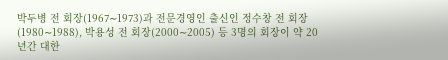박두병 전 회장(1967∼1973)과 전문경영인 출신인 정수창 전 회장(1980∼1988), 박용성 전 회장(2000∼2005) 등 3명의 회장이 약 20년간 대한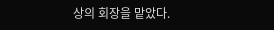상의 회장을 맡았다.